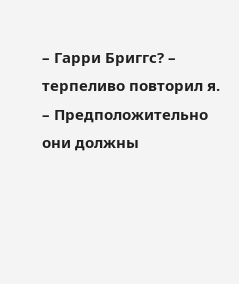– Гарри Бриггс? – терпеливо повторил я.
– Предположительно они должны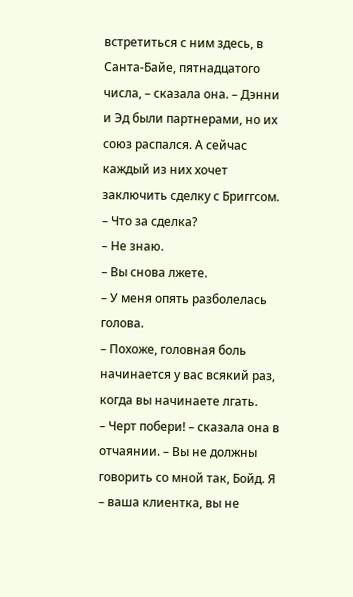встретиться с ним здесь, в Санта-Байе, пятнадцатого числа, – сказала она. – Дэнни и Эд были партнерами, но их союз распался. А сейчас каждый из них хочет заключить сделку с Бриггсом.
– Что за сделка?
– Не знаю.
– Вы снова лжете.
– У меня опять разболелась голова.
– Похоже, головная боль начинается у вас всякий раз, когда вы начинаете лгать.
– Черт побери! – сказала она в отчаянии. – Вы не должны говорить со мной так, Бойд. Я – ваша клиентка, вы не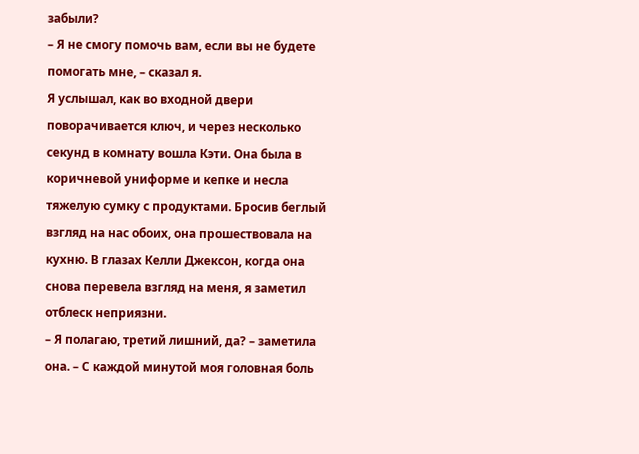забыли?
– Я не смогу помочь вам, если вы не будете помогать мне, – сказал я.
Я услышал, как во входной двери поворачивается ключ, и через несколько секунд в комнату вошла Кэти. Она была в коричневой униформе и кепке и несла тяжелую сумку с продуктами. Бросив беглый взгляд на нас обоих, она прошествовала на кухню. В глазах Келли Джексон, когда она снова перевела взгляд на меня, я заметил отблеск неприязни.
– Я полагаю, третий лишний, да? – заметила она. – С каждой минутой моя головная боль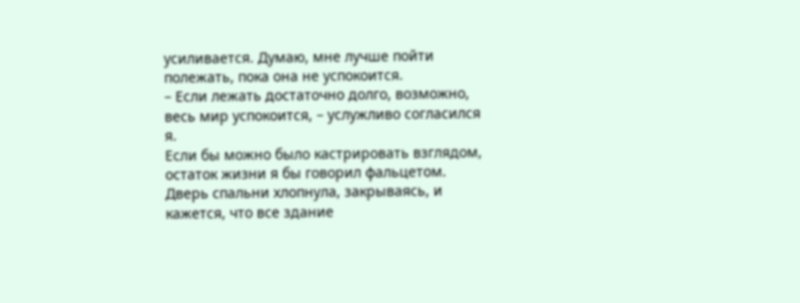усиливается. Думаю, мне лучше пойти полежать, пока она не успокоится.
– Если лежать достаточно долго, возможно, весь мир успокоится, – услужливо согласился я.
Если бы можно было кастрировать взглядом, остаток жизни я бы говорил фальцетом. Дверь спальни хлопнула, закрываясь, и кажется, что все здание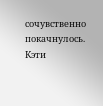сочувственно покачнулось. Кэти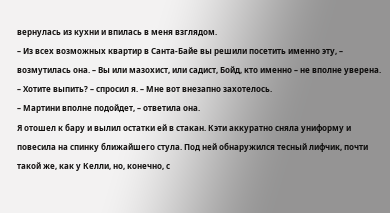вернулась из кухни и впилась в меня взглядом.
– Из всех возможных квартир в Санта-Байе вы решили посетить именно эту, – возмутилась она. – Вы или мазохист, или садист, Бойд, кто именно – не вполне уверена.
– Хотите выпить? – спросил я. – Мне вот внезапно захотелось.
– Мартини вполне подойдет, – ответила она.
Я отошел к бару и вылил остатки ей в стакан. Кэти аккуратно сняла униформу и повесила на спинку ближайшего стула. Под ней обнаружился тесный лифчик, почти такой же, как у Келли, но, конечно, с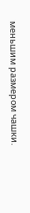меньшим размером чашки.